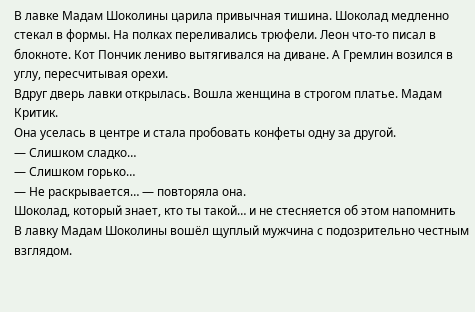В лавке Мадам Шоколины царила привычная тишина. Шоколад медленно стекал в формы. На полках переливались трюфели. Леон что-то писал в блокноте. Кот Пончик лениво вытягивался на диване. А Гремлин возился в углу, пересчитывая орехи.
Вдруг дверь лавки открылась. Вошла женщина в строгом платье. Мадам Критик.
Она уселась в центре и стала пробовать конфеты одну за другой.
— Слишком сладко…
— Слишком горько…
— Не раскрывается… — повторяла она.
Шоколад, который знает, кто ты такой… и не стесняется об этом напомнить
В лавку Мадам Шоколины вошёл щуплый мужчина с подозрительно честным взглядом.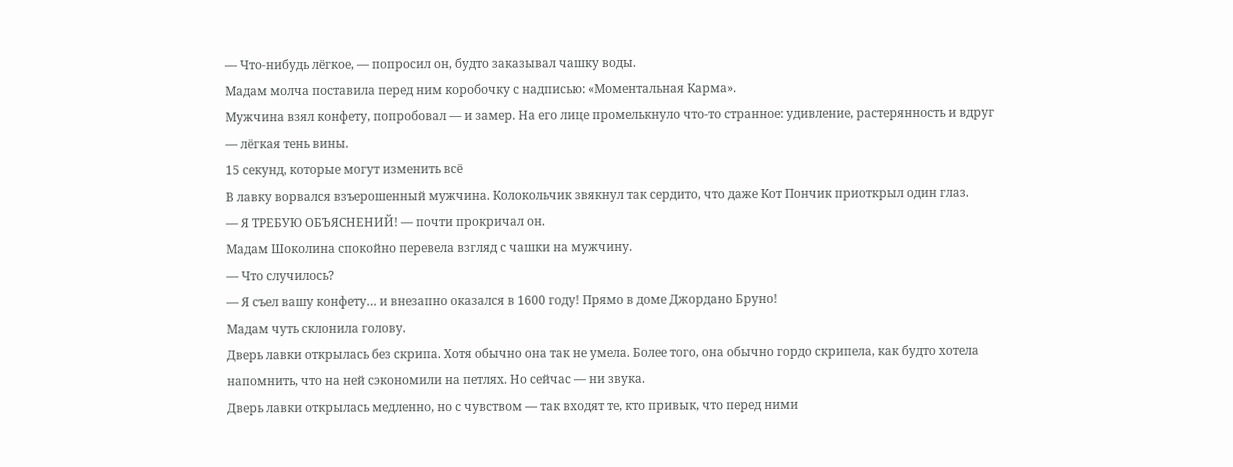— Что-нибудь лёгкое, — попросил он, будто заказывал чашку воды.
Мадам молча поставила перед ним коробочку с надписью: «Моментальная Карма».
Мужчина взял конфету, попробовал — и замер. На его лице промелькнуло что-то странное: удивление, растерянность и вдруг — лёгкая тень вины.
15 секунд, которые могут изменить всё
В лавку ворвался взъерошенный мужчина. Колокольчик звякнул так сердито, что даже Кот Пончик приоткрыл один глаз.
— Я ТРЕБУЮ ОБЪЯСНЕНИЙ! — почти прокричал он.
Мадам Шоколина спокойно перевела взгляд с чашки на мужчину.
— Что случилось?
— Я съел вашу конфету… и внезапно оказался в 1600 году! Прямо в доме Джордано Бруно!
Мадам чуть склонила голову.
Дверь лавки открылась без скрипа. Хотя обычно она так не умела. Более того, она обычно гордо скрипела, как будто хотела напомнить, что на ней сэкономили на петлях. Но сейчас — ни звука.
Дверь лавки открылась медленно, но с чувством — так входят те, кто привык, что перед ними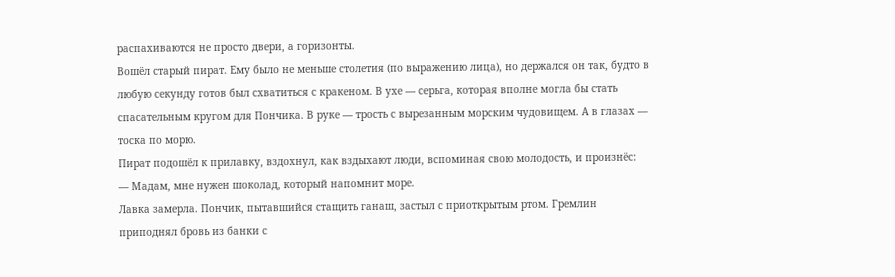распахиваются не просто двери, а горизонты.
Вошёл старый пират. Ему было не меньше столетия (по выражению лица), но держался он так, будто в любую секунду готов был схватиться с кракеном. В ухе — серьга, которая вполне могла бы стать спасательным кругом для Пончика. В руке — трость с вырезанным морским чудовищем. А в глазах — тоска по морю.
Пират подошёл к прилавку, вздохнул, как вздыхают люди, вспоминая свою молодость, и произнёс:
— Мадам, мне нужен шоколад, который напомнит море.
Лавка замерла. Пончик, пытавшийся стащить ганаш, застыл с приоткрытым ртом. Гремлин приподнял бровь из банки с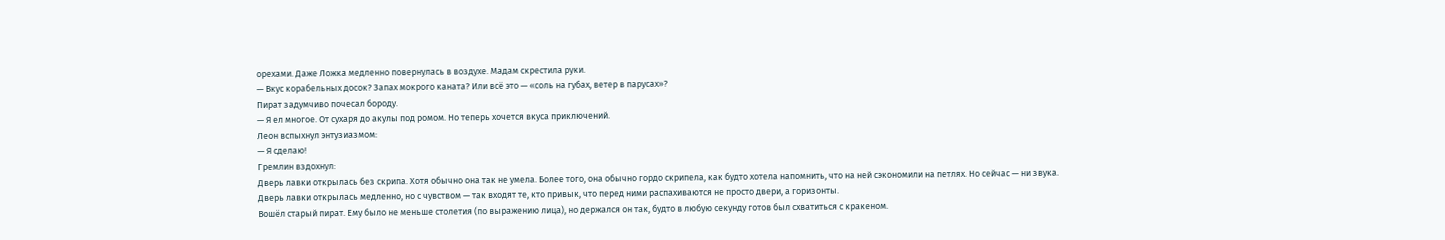орехами. Даже Ложка медленно повернулась в воздухе. Мадам скрестила руки.
— Вкус корабельных досок? Запах мокрого каната? Или всё это — «соль на губах, ветер в парусах»?
Пират задумчиво почесал бороду.
— Я ел многое. От сухаря до акулы под ромом. Но теперь хочется вкуса приключений.
Леон вспыхнул энтузиазмом:
— Я сделаю!
Гремлин вздохнул:
Дверь лавки открылась без скрипа. Хотя обычно она так не умела. Более того, она обычно гордо скрипела, как будто хотела напомнить, что на ней сэкономили на петлях. Но сейчас — ни звука.
Дверь лавки открылась медленно, но с чувством — так входят те, кто привык, что перед ними распахиваются не просто двери, а горизонты.
Вошёл старый пират. Ему было не меньше столетия (по выражению лица), но держался он так, будто в любую секунду готов был схватиться с кракеном.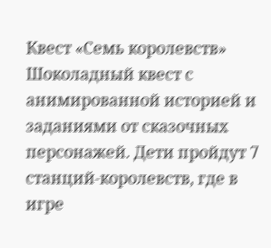Квест «Семь королевств»
Шоколадный квест с анимированной историей и заданиями от сказочных персонажей. Дети пройдут 7 станций-королевств, где в игре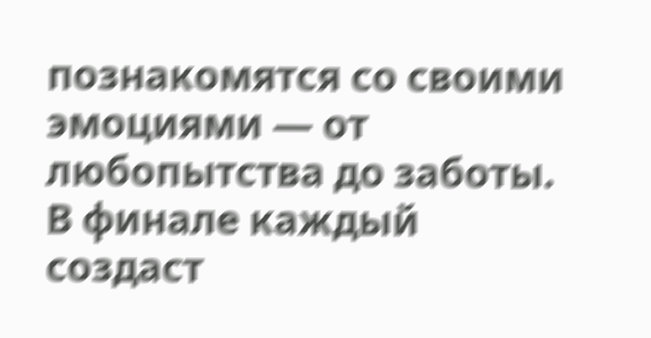познакомятся со своими эмоциями — от любопытства до заботы. В финале каждый создаст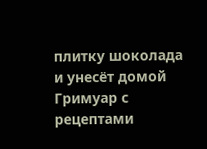плитку шоколада и унесёт домой Гримуар с рецептами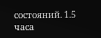состояний. 1.5 часа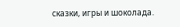сказки, игры и шоколада.